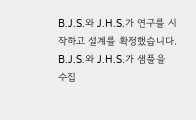B.J.S.와 J.H.S.가 연구를 시작하고 설계를 확정했습니다. B.J.S.와 J.H.S.가 샘플을 수집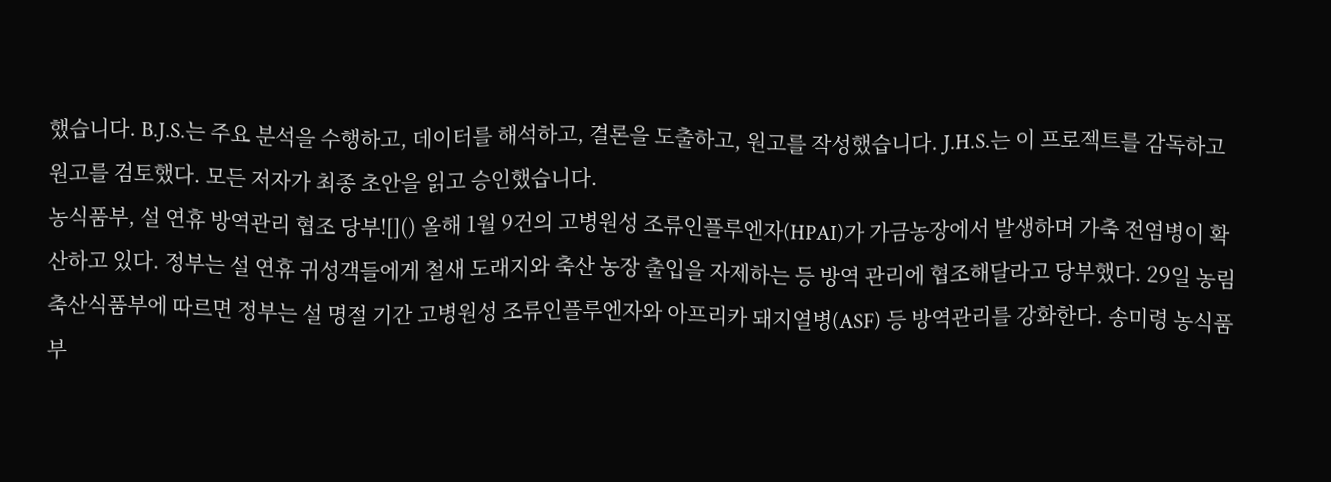했습니다. B.J.S.는 주요 분석을 수행하고, 데이터를 해석하고, 결론을 도출하고, 원고를 작성했습니다. J.H.S.는 이 프로젝트를 감독하고 원고를 검토했다. 모든 저자가 최종 초안을 읽고 승인했습니다.
농식품부, 설 연휴 방역관리 협조 당부![]() 올해 1월 9건의 고병원성 조류인플루엔자(HPAI)가 가금농장에서 발생하며 가축 전염병이 확산하고 있다. 정부는 설 연휴 귀성객들에게 철새 도래지와 축산 농장 출입을 자제하는 등 방역 관리에 협조해달라고 당부했다. 29일 농림축산식품부에 따르면 정부는 설 명절 기간 고병원성 조류인플루엔자와 아프리카 돼지열병(ASF) 등 방역관리를 강화한다. 송미령 농식품부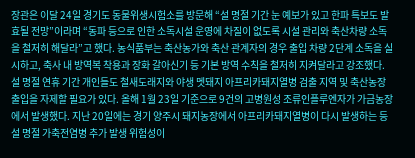장관은 이달 24일 경기도 동물위생시험소를 방문해 “설 명절 기간 눈 예보가 있고 한파 특보도 발효될 전망”이라며 “동파 등으로 인한 소독시설 운영에 차질이 없도록 시설 관리와 축산차량 소독을 철저히 해달라”고 했다. 농식품부는 축산농가와 축산 관계자의 경우 출입 차량 2단계 소독을 실시하고, 축사 내 방역복 착용과 장화 갈아신기 등 기본 방역 수칙을 철저히 지켜달라고 강조했다. 설 명절 연휴 기간 개인들도 철새도래지와 야생 멧돼지 아프리카돼지열병 검출 지역 및 축산농장 출입을 자제할 필요가 있다. 올해 1월 23일 기준으로 9건의 고병원성 조류인플루엔자가 가금농장에서 발생했다. 지난 20일에는 경기 양주시 돼지농장에서 아프리카돼지열병이 다시 발생하는 등 설 명절 가축전염병 추가 발생 위험성이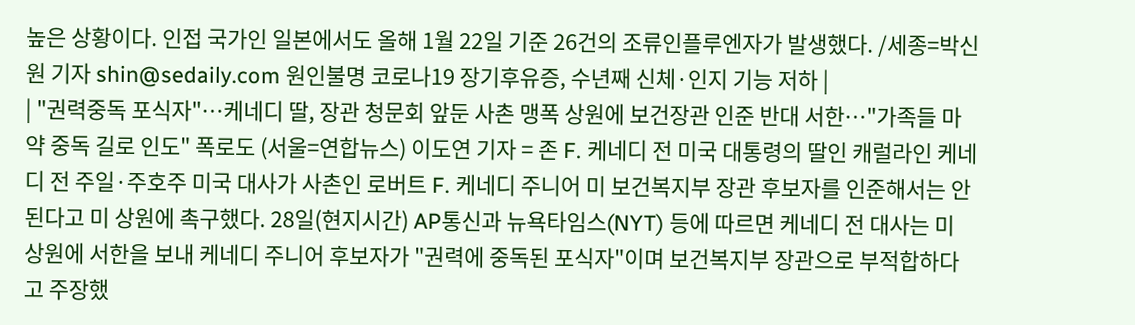높은 상황이다. 인접 국가인 일본에서도 올해 1월 22일 기준 26건의 조류인플루엔자가 발생했다. /세종=박신원 기자 shin@sedaily.com 원인불명 코로나19 장기후유증, 수년째 신체·인지 기능 저하 |
| "권력중독 포식자"…케네디 딸, 장관 청문회 앞둔 사촌 맹폭 상원에 보건장관 인준 반대 서한…"가족들 마약 중독 길로 인도" 폭로도 (서울=연합뉴스) 이도연 기자 = 존 F. 케네디 전 미국 대통령의 딸인 캐럴라인 케네디 전 주일·주호주 미국 대사가 사촌인 로버트 F. 케네디 주니어 미 보건복지부 장관 후보자를 인준해서는 안 된다고 미 상원에 촉구했다. 28일(현지시간) AP통신과 뉴욕타임스(NYT) 등에 따르면 케네디 전 대사는 미 상원에 서한을 보내 케네디 주니어 후보자가 "권력에 중독된 포식자"이며 보건복지부 장관으로 부적합하다고 주장했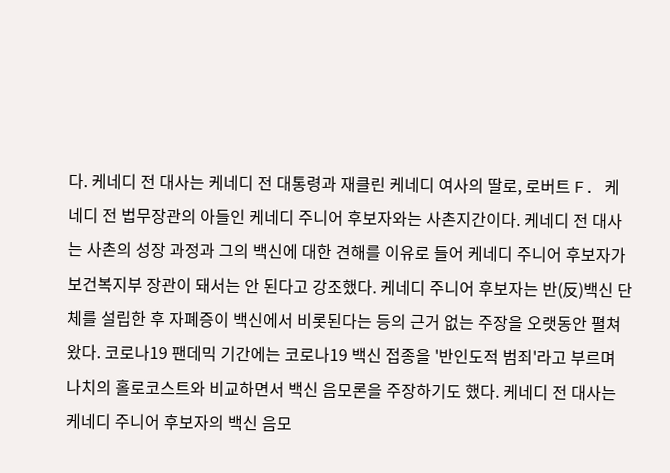다. 케네디 전 대사는 케네디 전 대통령과 재클린 케네디 여사의 딸로, 로버트 F. 케네디 전 법무장관의 아들인 케네디 주니어 후보자와는 사촌지간이다. 케네디 전 대사는 사촌의 성장 과정과 그의 백신에 대한 견해를 이유로 들어 케네디 주니어 후보자가 보건복지부 장관이 돼서는 안 된다고 강조했다. 케네디 주니어 후보자는 반(反)백신 단체를 설립한 후 자폐증이 백신에서 비롯된다는 등의 근거 없는 주장을 오랫동안 펼쳐왔다. 코로나19 팬데믹 기간에는 코로나19 백신 접종을 '반인도적 범죄'라고 부르며 나치의 홀로코스트와 비교하면서 백신 음모론을 주장하기도 했다. 케네디 전 대사는 케네디 주니어 후보자의 백신 음모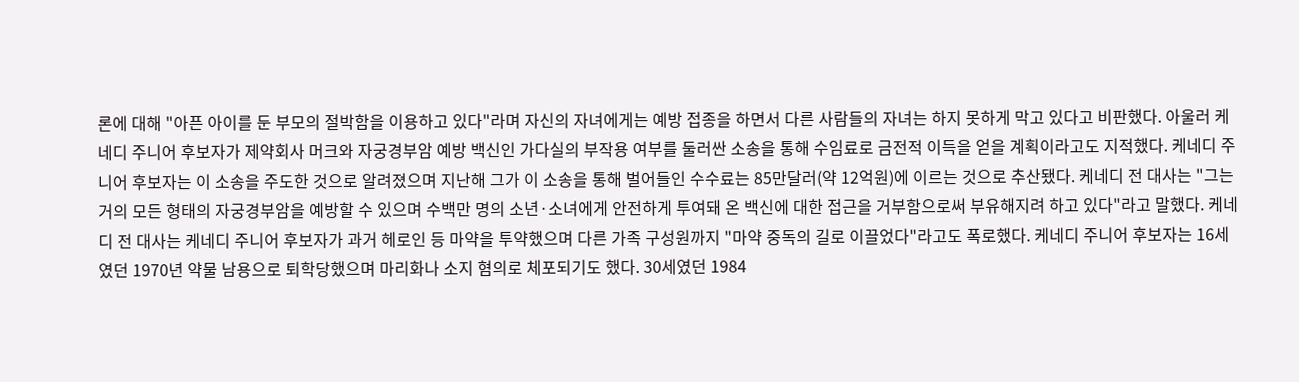론에 대해 "아픈 아이를 둔 부모의 절박함을 이용하고 있다"라며 자신의 자녀에게는 예방 접종을 하면서 다른 사람들의 자녀는 하지 못하게 막고 있다고 비판했다. 아울러 케네디 주니어 후보자가 제약회사 머크와 자궁경부암 예방 백신인 가다실의 부작용 여부를 둘러싼 소송을 통해 수임료로 금전적 이득을 얻을 계획이라고도 지적했다. 케네디 주니어 후보자는 이 소송을 주도한 것으로 알려졌으며 지난해 그가 이 소송을 통해 벌어들인 수수료는 85만달러(약 12억원)에 이르는 것으로 추산됐다. 케네디 전 대사는 "그는 거의 모든 형태의 자궁경부암을 예방할 수 있으며 수백만 명의 소년·소녀에게 안전하게 투여돼 온 백신에 대한 접근을 거부함으로써 부유해지려 하고 있다"라고 말했다. 케네디 전 대사는 케네디 주니어 후보자가 과거 헤로인 등 마약을 투약했으며 다른 가족 구성원까지 "마약 중독의 길로 이끌었다"라고도 폭로했다. 케네디 주니어 후보자는 16세였던 1970년 약물 남용으로 퇴학당했으며 마리화나 소지 혐의로 체포되기도 했다. 30세였던 1984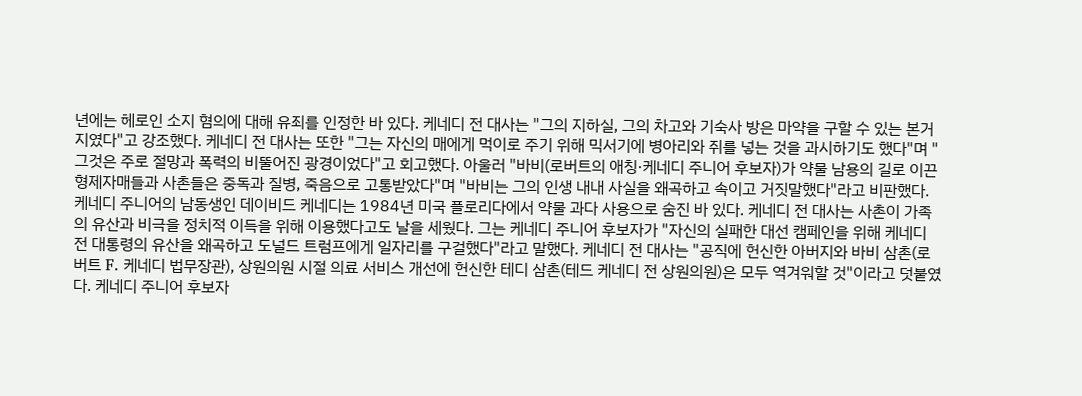년에는 헤로인 소지 혐의에 대해 유죄를 인정한 바 있다. 케네디 전 대사는 "그의 지하실, 그의 차고와 기숙사 방은 마약을 구할 수 있는 본거지였다"고 강조했다. 케네디 전 대사는 또한 "그는 자신의 매에게 먹이로 주기 위해 믹서기에 병아리와 쥐를 넣는 것을 과시하기도 했다"며 "그것은 주로 절망과 폭력의 비뚤어진 광경이었다"고 회고했다. 아울러 "바비(로버트의 애칭·케네디 주니어 후보자)가 약물 남용의 길로 이끈 형제자매들과 사촌들은 중독과 질병, 죽음으로 고통받았다"며 "바비는 그의 인생 내내 사실을 왜곡하고 속이고 거짓말했다"라고 비판했다. 케네디 주니어의 남동생인 데이비드 케네디는 1984년 미국 플로리다에서 약물 과다 사용으로 숨진 바 있다. 케네디 전 대사는 사촌이 가족의 유산과 비극을 정치적 이득을 위해 이용했다고도 날을 세웠다. 그는 케네디 주니어 후보자가 "자신의 실패한 대선 캠페인을 위해 케네디 전 대통령의 유산을 왜곡하고 도널드 트럼프에게 일자리를 구걸했다"라고 말했다. 케네디 전 대사는 "공직에 헌신한 아버지와 바비 삼촌(로버트 F. 케네디 법무장관), 상원의원 시절 의료 서비스 개선에 헌신한 테디 삼촌(테드 케네디 전 상원의원)은 모두 역겨워할 것"이라고 덧붙였다. 케네디 주니어 후보자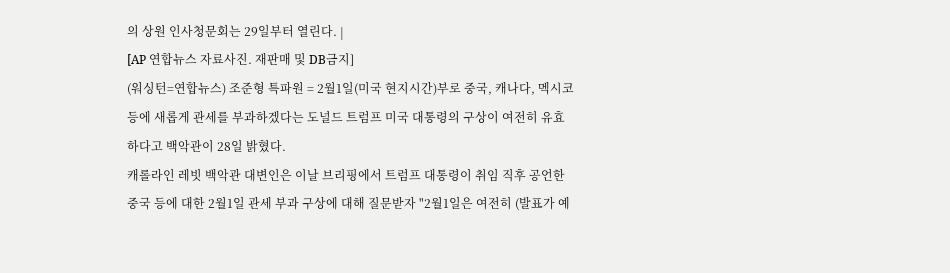의 상원 인사청문회는 29일부터 열린다. |
[AP 연합뉴스 자료사진. 재판매 및 DB금지]
(워싱턴=연합뉴스) 조준형 특파원 = 2월1일(미국 현지시간)부로 중국, 캐나다, 멕시코 등에 새롭게 관세를 부과하겠다는 도널드 트럼프 미국 대통령의 구상이 여전히 유효하다고 백악관이 28일 밝혔다.
캐롤라인 레빗 백악관 대변인은 이날 브리핑에서 트럼프 대통령이 취임 직후 공언한 중국 등에 대한 2월1일 관세 부과 구상에 대해 질문받자 "2월1일은 여전히 (발표가 예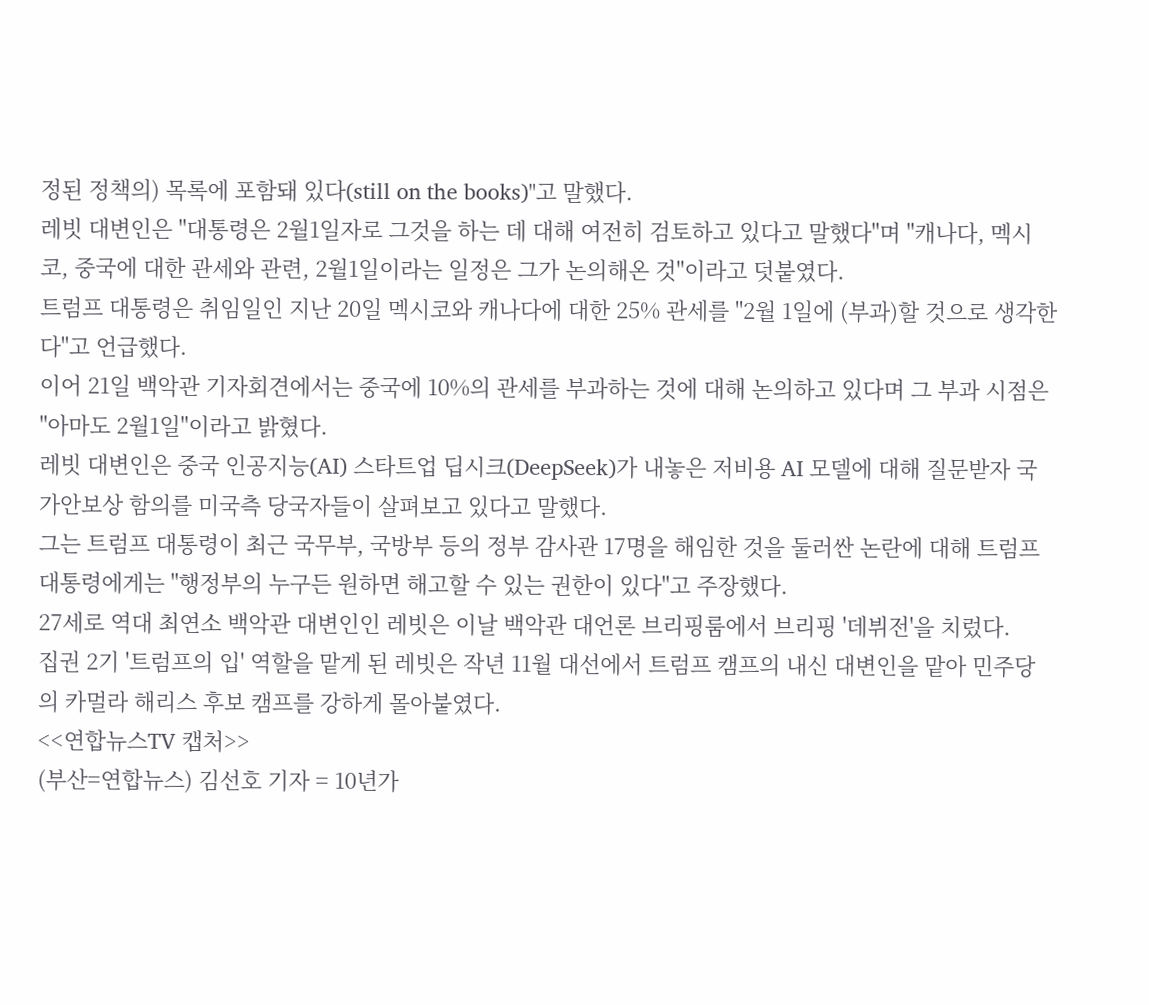정된 정책의) 목록에 포함돼 있다(still on the books)"고 말했다.
레빗 대변인은 "대통령은 2월1일자로 그것을 하는 데 대해 여전히 검토하고 있다고 말했다"며 "캐나다, 멕시코, 중국에 대한 관세와 관련, 2월1일이라는 일정은 그가 논의해온 것"이라고 덧붙였다.
트럼프 대통령은 취임일인 지난 20일 멕시코와 캐나다에 대한 25% 관세를 "2월 1일에 (부과)할 것으로 생각한다"고 언급했다.
이어 21일 백악관 기자회견에서는 중국에 10%의 관세를 부과하는 것에 대해 논의하고 있다며 그 부과 시점은 "아마도 2월1일"이라고 밝혔다.
레빗 대변인은 중국 인공지능(AI) 스타트업 딥시크(DeepSeek)가 내놓은 저비용 AI 모델에 대해 질문받자 국가안보상 함의를 미국측 당국자들이 살펴보고 있다고 말했다.
그는 트럼프 대통령이 최근 국무부, 국방부 등의 정부 감사관 17명을 해임한 것을 둘러싼 논란에 대해 트럼프 대통령에게는 "행정부의 누구든 원하면 해고할 수 있는 권한이 있다"고 주장했다.
27세로 역대 최연소 백악관 대변인인 레빗은 이날 백악관 대언론 브리핑룸에서 브리핑 '데뷔전'을 치렀다.
집권 2기 '트럼프의 입' 역할을 맡게 된 레빗은 작년 11월 대선에서 트럼프 캠프의 내신 대변인을 맡아 민주당의 카멀라 해리스 후보 캠프를 강하게 몰아붙였다.
<<연합뉴스TV 캡처>>
(부산=연합뉴스) 김선호 기자 = 10년가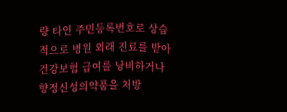량 타인 주민등록번호로 상습적으로 병원 외래 진료를 받아 건강보험 급여를 낭비하거나 향정신성의약품을 처방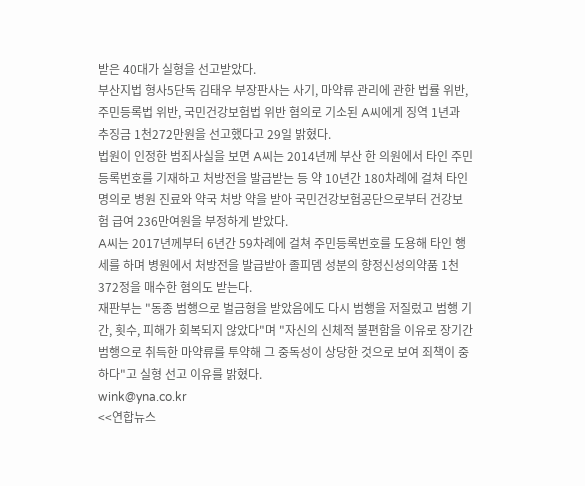받은 40대가 실형을 선고받았다.
부산지법 형사5단독 김태우 부장판사는 사기, 마약류 관리에 관한 법률 위반, 주민등록법 위반, 국민건강보험법 위반 혐의로 기소된 A씨에게 징역 1년과 추징금 1천272만원을 선고했다고 29일 밝혔다.
법원이 인정한 범죄사실을 보면 A씨는 2014년께 부산 한 의원에서 타인 주민등록번호를 기재하고 처방전을 발급받는 등 약 10년간 180차례에 걸쳐 타인 명의로 병원 진료와 약국 처방 약을 받아 국민건강보험공단으로부터 건강보험 급여 236만여원을 부정하게 받았다.
A씨는 2017년께부터 6년간 59차례에 걸쳐 주민등록번호를 도용해 타인 행세를 하며 병원에서 처방전을 발급받아 졸피뎀 성분의 향정신성의약품 1천372정을 매수한 혐의도 받는다.
재판부는 "동종 범행으로 벌금형을 받았음에도 다시 범행을 저질렀고 범행 기간, 횟수, 피해가 회복되지 않았다"며 "자신의 신체적 불편함을 이유로 장기간 범행으로 취득한 마약류를 투약해 그 중독성이 상당한 것으로 보여 죄책이 중하다"고 실형 선고 이유를 밝혔다.
wink@yna.co.kr
<<연합뉴스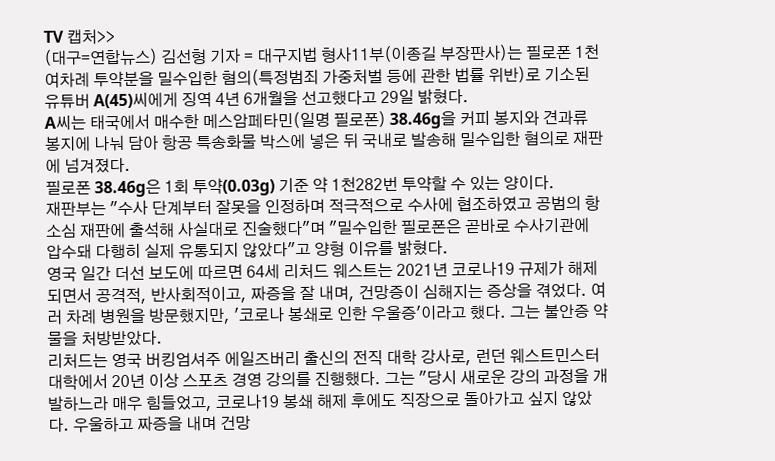TV 캡처>>
(대구=연합뉴스) 김선형 기자 = 대구지법 형사11부(이종길 부장판사)는 필로폰 1천여차례 투약분을 밀수입한 혐의(특정범죄 가중처벌 등에 관한 법률 위반)로 기소된 유튜버 A(45)씨에게 징역 4년 6개월을 선고했다고 29일 밝혔다.
A씨는 태국에서 매수한 메스암페타민(일명 필로폰) 38.46g을 커피 봉지와 견과류 봉지에 나눠 담아 항공 특송화물 박스에 넣은 뒤 국내로 발송해 밀수입한 혐의로 재판에 넘겨졌다.
필로폰 38.46g은 1회 투약(0.03g) 기준 약 1천282번 투약할 수 있는 양이다.
재판부는 "수사 단계부터 잘못을 인정하며 적극적으로 수사에 협조하였고 공범의 항소심 재판에 출석해 사실대로 진술했다"며 "밀수입한 필로폰은 곧바로 수사기관에 압수돼 다행히 실제 유통되지 않았다"고 양형 이유를 밝혔다.
영국 일간 더선 보도에 따르면 64세 리처드 웨스트는 2021년 코로나19 규제가 해제되면서 공격적, 반사회적이고, 짜증을 잘 내며, 건망증이 심해지는 증상을 겪었다. 여러 차례 병원을 방문했지만, '코로나 봉쇄로 인한 우울증'이라고 했다. 그는 불안증 약물을 처방받았다.
리처드는 영국 버킹엄셔주 에일즈버리 출신의 전직 대학 강사로, 런던 웨스트민스터 대학에서 20년 이상 스포츠 경영 강의를 진행했다. 그는 "당시 새로운 강의 과정을 개발하느라 매우 힘들었고, 코로나19 봉쇄 해제 후에도 직장으로 돌아가고 싶지 않았다. 우울하고 짜증을 내며 건망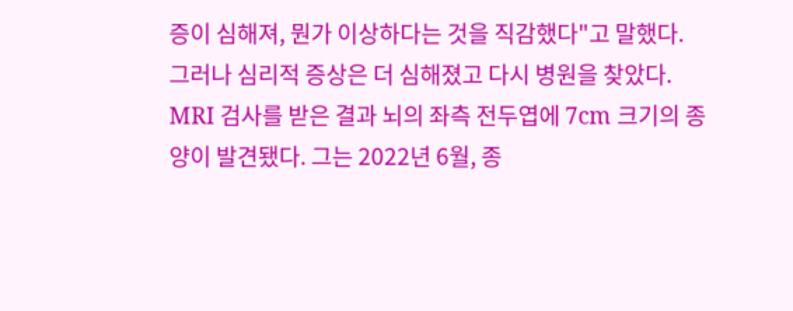증이 심해져, 뭔가 이상하다는 것을 직감했다"고 말했다.
그러나 심리적 증상은 더 심해졌고 다시 병원을 찾았다. MRI 검사를 받은 결과 뇌의 좌측 전두엽에 7cm 크기의 종양이 발견됐다. 그는 2022년 6월, 종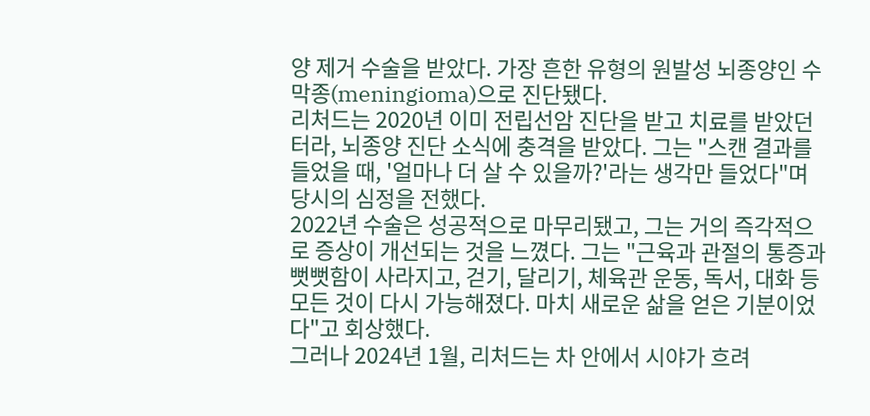양 제거 수술을 받았다. 가장 흔한 유형의 원발성 뇌종양인 수막종(meningioma)으로 진단됐다.
리처드는 2020년 이미 전립선암 진단을 받고 치료를 받았던 터라, 뇌종양 진단 소식에 충격을 받았다. 그는 "스캔 결과를 들었을 때, '얼마나 더 살 수 있을까?'라는 생각만 들었다"며 당시의 심정을 전했다.
2022년 수술은 성공적으로 마무리됐고, 그는 거의 즉각적으로 증상이 개선되는 것을 느꼈다. 그는 "근육과 관절의 통증과 뻣뻣함이 사라지고, 걷기, 달리기, 체육관 운동, 독서, 대화 등 모든 것이 다시 가능해졌다. 마치 새로운 삶을 얻은 기분이었다"고 회상했다.
그러나 2024년 1월, 리처드는 차 안에서 시야가 흐려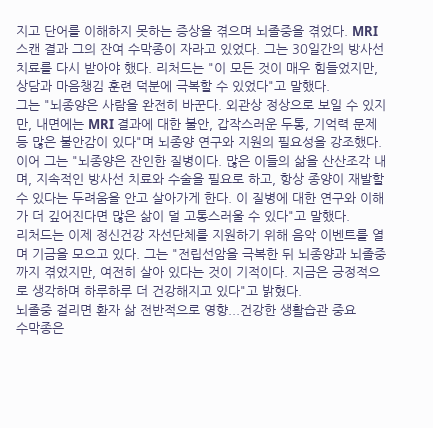지고 단어를 이해하지 못하는 증상을 겪으며 뇌졸중을 겪었다. MRI 스캔 결과 그의 잔여 수막종이 자라고 있었다. 그는 30일간의 방사선 치료를 다시 받아야 했다. 리처드는 "이 모든 것이 매우 힘들었지만, 상담과 마음챙김 훈련 덕분에 극복할 수 있었다"고 말했다.
그는 "뇌종양은 사람을 완전히 바꾼다. 외관상 정상으로 보일 수 있지만, 내면에는 MRI 결과에 대한 불안, 갑작스러운 두통, 기억력 문제 등 많은 불안감이 있다"며 뇌종양 연구와 지원의 필요성을 강조했다.
이어 그는 "뇌종양은 잔인한 질병이다. 많은 이들의 삶을 산산조각 내며, 지속적인 방사선 치료와 수술을 필요로 하고, 항상 종양이 재발할 수 있다는 두려움을 안고 살아가게 한다. 이 질병에 대한 연구와 이해가 더 깊어진다면 많은 삶이 덜 고통스러울 수 있다"고 말했다.
리처드는 이제 정신건강 자선단체를 지원하기 위해 음악 이벤트를 열며 기금을 모으고 있다. 그는 "전립선암을 극복한 뒤 뇌종양과 뇌졸중까지 겪었지만, 여전히 살아 있다는 것이 기적이다. 지금은 긍정적으로 생각하며 하루하루 더 건강해지고 있다"고 밝혔다.
뇌졸중 걸리면 환자 삶 전반적으로 영향...건강한 생활습관 중요
수막종은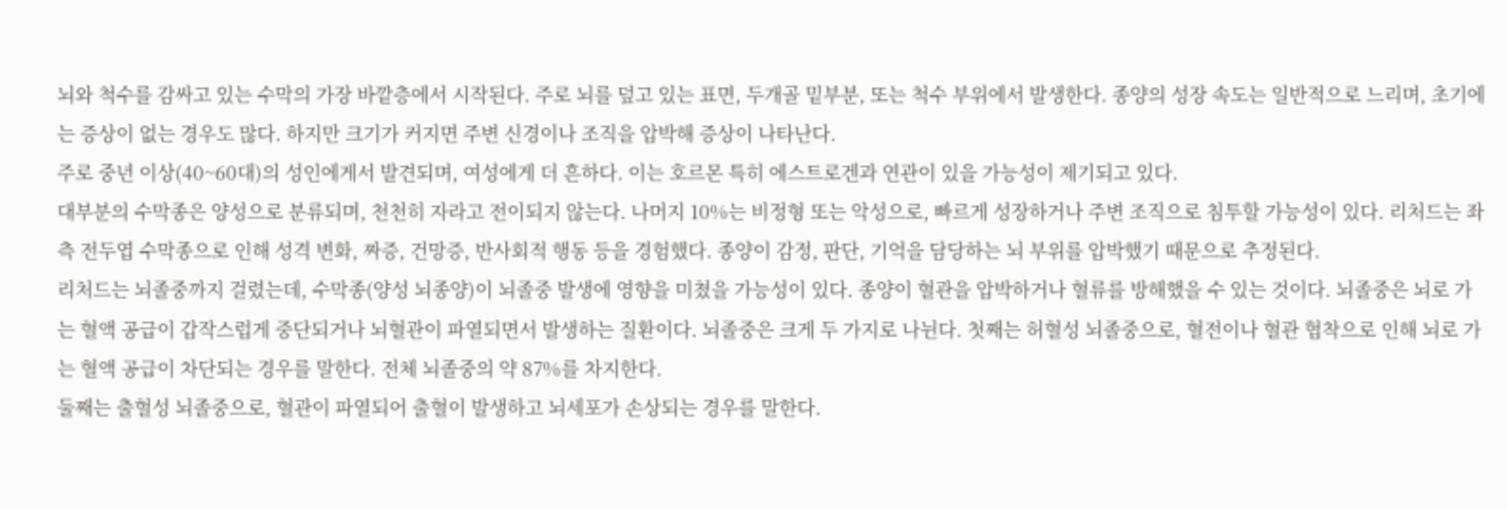뇌와 척수를 감싸고 있는 수막의 가장 바깥층에서 시작된다. 주로 뇌를 덮고 있는 표면, 두개골 밑부분, 또는 척수 부위에서 발생한다. 종양의 성장 속도는 일반적으로 느리며, 초기에는 증상이 없는 경우도 많다. 하지만 크기가 커지면 주변 신경이나 조직을 압박해 증상이 나타난다.
주로 중년 이상(40~60대)의 성인에게서 발견되며, 여성에게 더 흔하다. 이는 호르몬 특히 에스트로겐과 연관이 있을 가능성이 제기되고 있다.
대부분의 수막종은 양성으로 분류되며, 천천히 자라고 전이되지 않는다. 나머지 10%는 비정형 또는 악성으로, 빠르게 성장하거나 주변 조직으로 침투할 가능성이 있다. 리처드는 좌측 전두엽 수막종으로 인해 성격 변화, 짜증, 건망증, 반사회적 행동 등을 경험했다. 종양이 감정, 판단, 기억을 담당하는 뇌 부위를 압박했기 때문으로 추정된다.
리처드는 뇌졸중까지 걸렸는데, 수막종(양성 뇌종양)이 뇌졸중 발생에 영향을 미쳤을 가능성이 있다. 종양이 혈관을 압박하거나 혈류를 방해했을 수 있는 것이다. 뇌졸중은 뇌로 가는 혈액 공급이 갑작스럽게 중단되거나 뇌혈관이 파열되면서 발생하는 질환이다. 뇌졸중은 크게 두 가지로 나뉜다. 첫째는 허혈성 뇌졸중으로, 혈전이나 혈관 협착으로 인해 뇌로 가는 혈액 공급이 차단되는 경우를 말한다. 전체 뇌졸중의 약 87%를 차지한다.
둘째는 출혈성 뇌졸중으로, 혈관이 파열되어 출혈이 발생하고 뇌세포가 손상되는 경우를 말한다.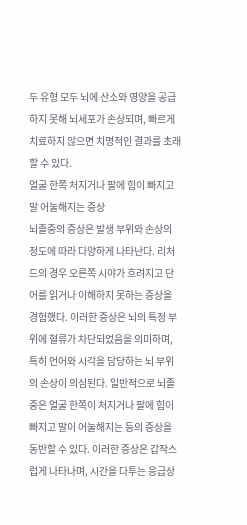두 유형 모두 뇌에 산소와 영양을 공급하지 못해 뇌세포가 손상되며, 빠르게 치료하지 않으면 치명적인 결과를 초래할 수 있다.
얼굴 한쪽 처지거나 팔에 힘이 빠지고 말 어눌해지는 증상
뇌졸중의 증상은 발생 부위와 손상의 정도에 따라 다양하게 나타난다. 리처드의 경우 오른쪽 시야가 흐려지고 단어를 읽거나 이해하지 못하는 증상을 경험했다. 이러한 증상은 뇌의 특정 부위에 혈류가 차단되었음을 의미하며, 특히 언어와 시각을 담당하는 뇌 부위의 손상이 의심된다. 일반적으로 뇌졸중은 얼굴 한쪽이 처지거나 팔에 힘이 빠지고 말이 어눌해지는 등의 증상을 동반할 수 있다. 이러한 증상은 갑작스럽게 나타나며, 시간을 다투는 응급상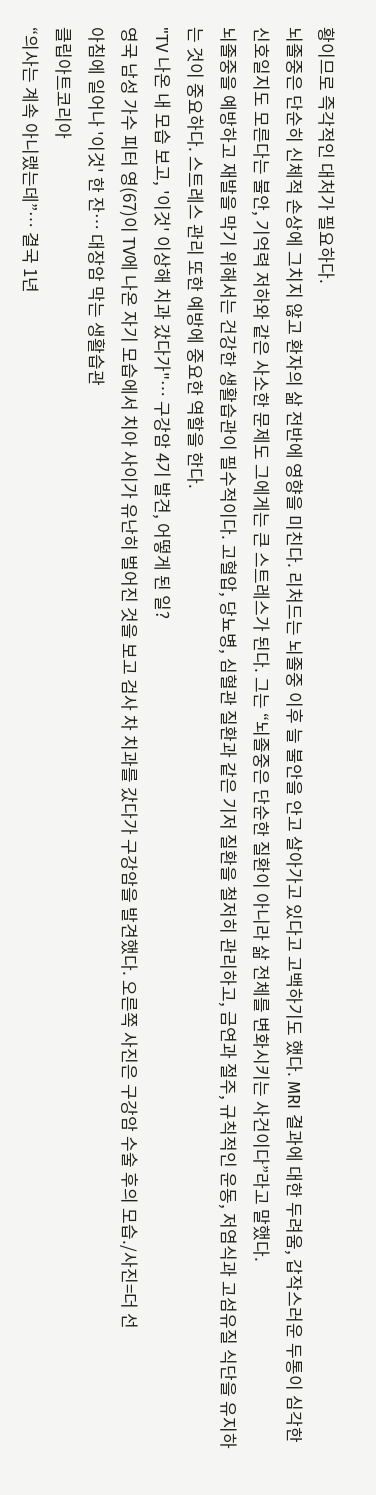황이므로 즉각적인 대처가 필요하다.
뇌졸중은 단순히 신체적 손상에 그치지 않고 환자의 삶 전반에 영향을 미친다. 리처드는 뇌졸중 이후 늘 불안을 안고 살아가고 있다고 고백하기도 했다. MRI 결과에 대한 두려움, 갑작스러운 두통이 심각한 신호일지도 모른다는 불안, 기억력 저하와 같은 사소한 문제도 그에게는 큰 스트레스가 된다. 그는 “뇌졸중은 단순한 질환이 아니라 삶 전체를 변화시키는 사건이다”라고 말했다.
뇌졸중을 예방하고 재발을 막기 위해서는 건강한 생활습관이 필수적이다. 고혈압, 당뇨병, 심혈관 질환과 같은 기저 질환을 철저히 관리하고, 금연과 절주, 규칙적인 운동, 저염식과 고섬유질 식단을 유지하는 것이 중요하다. 스트레스 관리 또한 예방에 중요한 역할을 한다.
"TV 나온 내 모습 보고, '이것' 이상해 치과 갔다가"… 구강암 4기 발견, 어떻게 된 일?
영국 남성 가수 피터 영(67)이 TV에 나온 자기 모습에서 치아 사이가 유난히 벌어진 것을 보고 검사 차 치과를 갔다가 구강암을 발견했다. 오른쪽 사진은 구강암 수술 후의 모습./사진=더 선
아침에 일어나 '이것' 한 잔… 대장암 막는 생활습관
클립아트코리아
“의사는 계속 아니랬는데”… 결국 1년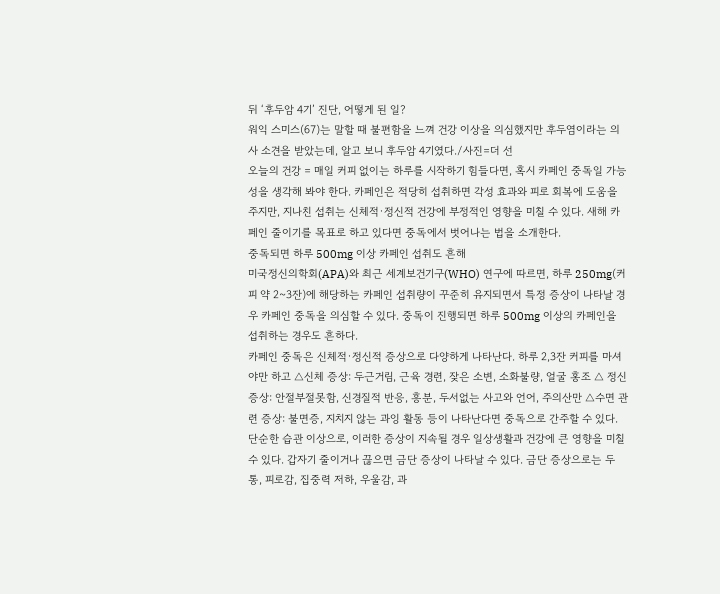뒤 ‘후두암 4기’ 진단, 어떻게 된 일?
워익 스미스(67)는 말할 때 불편함을 느껴 건강 이상을 의심했지만 후두염이라는 의사 소견을 받았는데, 알고 보니 후두암 4기였다./사진=더 선
오늘의 건강 = 매일 커피 없이는 하루를 시작하기 힘들다면, 혹시 카페인 중독일 가능성을 생각해 봐야 한다. 카페인은 적당히 섭취하면 각성 효과와 피로 회복에 도움을 주지만, 지나친 섭취는 신체적·정신적 건강에 부정적인 영향을 미칠 수 있다. 새해 카페인 줄이기를 목표로 하고 있다면 중독에서 벗어나는 법을 소개한다.
중독되면 하루 500mg 이상 카페인 섭취도 흔해
미국정신의학회(APA)와 최근 세계보건기구(WHO) 연구에 따르면, 하루 250mg(커피 약 2~3잔)에 해당하는 카페인 섭취량이 꾸준히 유지되면서 특정 증상이 나타날 경우 카페인 중독을 의심할 수 있다. 중독이 진행되면 하루 500mg 이상의 카페인을 섭취하는 경우도 흔하다.
카페인 중독은 신체적·정신적 증상으로 다양하게 나타난다. 하루 2,3잔 커피를 마셔야만 하고 △신체 증상: 두근거림, 근육 경련, 잦은 소변, 소화불량, 얼굴 홍조 △ 정신 증상: 안절부절못함, 신경질적 반응, 흥분, 두서없는 사고와 언어, 주의산만 △수면 관련 증상: 불면증, 지치지 않는 과잉 활동 등이 나타난다면 중독으로 간주할 수 있다.
단순한 습관 이상으로, 이러한 증상이 지속될 경우 일상생활과 건강에 큰 영향을 미칠 수 있다. 갑자기 줄이거나 끊으면 금단 증상이 나타날 수 있다. 금단 증상으로는 두통, 피로감, 집중력 저하, 우울감, 과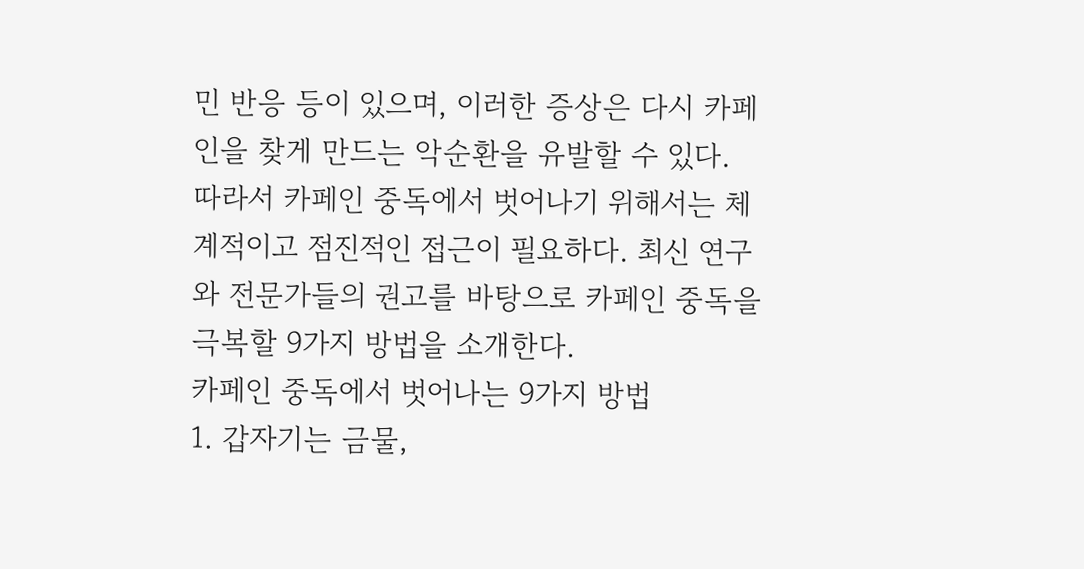민 반응 등이 있으며, 이러한 증상은 다시 카페인을 찾게 만드는 악순환을 유발할 수 있다.
따라서 카페인 중독에서 벗어나기 위해서는 체계적이고 점진적인 접근이 필요하다. 최신 연구와 전문가들의 권고를 바탕으로 카페인 중독을 극복할 9가지 방법을 소개한다.
카페인 중독에서 벗어나는 9가지 방법
1. 갑자기는 금물,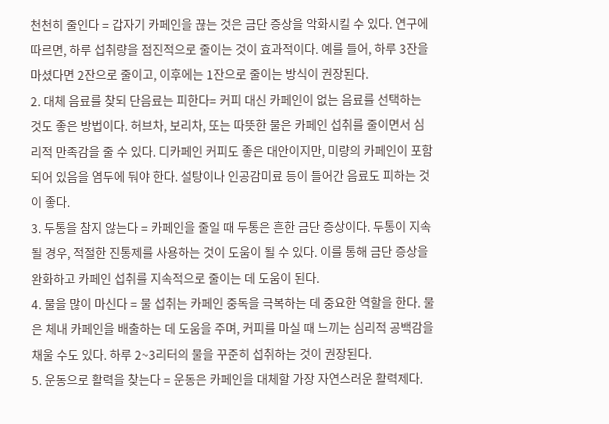천천히 줄인다 = 갑자기 카페인을 끊는 것은 금단 증상을 악화시킬 수 있다. 연구에 따르면, 하루 섭취량을 점진적으로 줄이는 것이 효과적이다. 예를 들어, 하루 3잔을 마셨다면 2잔으로 줄이고, 이후에는 1잔으로 줄이는 방식이 권장된다.
2. 대체 음료를 찾되 단음료는 피한다= 커피 대신 카페인이 없는 음료를 선택하는 것도 좋은 방법이다. 허브차, 보리차, 또는 따뜻한 물은 카페인 섭취를 줄이면서 심리적 만족감을 줄 수 있다. 디카페인 커피도 좋은 대안이지만, 미량의 카페인이 포함되어 있음을 염두에 둬야 한다. 설탕이나 인공감미료 등이 들어간 음료도 피하는 것이 좋다.
3. 두통을 참지 않는다 = 카페인을 줄일 때 두통은 흔한 금단 증상이다. 두통이 지속될 경우, 적절한 진통제를 사용하는 것이 도움이 될 수 있다. 이를 통해 금단 증상을 완화하고 카페인 섭취를 지속적으로 줄이는 데 도움이 된다.
4. 물을 많이 마신다 = 물 섭취는 카페인 중독을 극복하는 데 중요한 역할을 한다. 물은 체내 카페인을 배출하는 데 도움을 주며, 커피를 마실 때 느끼는 심리적 공백감을 채울 수도 있다. 하루 2~3리터의 물을 꾸준히 섭취하는 것이 권장된다.
5. 운동으로 활력을 찾는다 = 운동은 카페인을 대체할 가장 자연스러운 활력제다.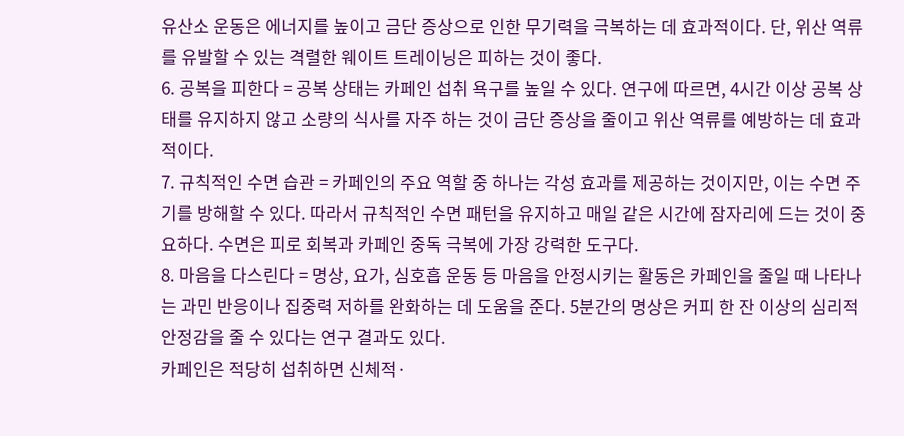유산소 운동은 에너지를 높이고 금단 증상으로 인한 무기력을 극복하는 데 효과적이다. 단, 위산 역류를 유발할 수 있는 격렬한 웨이트 트레이닝은 피하는 것이 좋다.
6. 공복을 피한다 = 공복 상태는 카페인 섭취 욕구를 높일 수 있다. 연구에 따르면, 4시간 이상 공복 상태를 유지하지 않고 소량의 식사를 자주 하는 것이 금단 증상을 줄이고 위산 역류를 예방하는 데 효과적이다.
7. 규칙적인 수면 습관 = 카페인의 주요 역할 중 하나는 각성 효과를 제공하는 것이지만, 이는 수면 주기를 방해할 수 있다. 따라서 규칙적인 수면 패턴을 유지하고 매일 같은 시간에 잠자리에 드는 것이 중요하다. 수면은 피로 회복과 카페인 중독 극복에 가장 강력한 도구다.
8. 마음을 다스린다 = 명상, 요가, 심호흡 운동 등 마음을 안정시키는 활동은 카페인을 줄일 때 나타나는 과민 반응이나 집중력 저하를 완화하는 데 도움을 준다. 5분간의 명상은 커피 한 잔 이상의 심리적 안정감을 줄 수 있다는 연구 결과도 있다.
카페인은 적당히 섭취하면 신체적·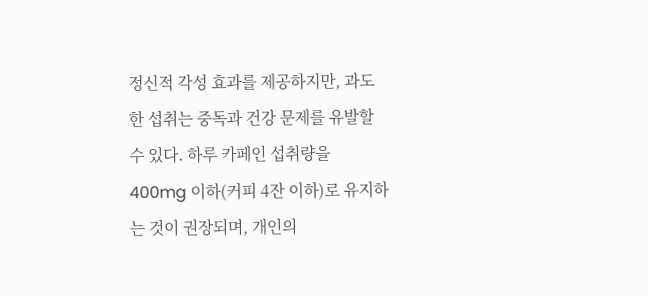정신적 각성 효과를 제공하지만, 과도한 섭취는 중독과 건강 문제를 유발할 수 있다. 하루 카페인 섭취량을 400mg 이하(커피 4잔 이하)로 유지하는 것이 권장되며, 개인의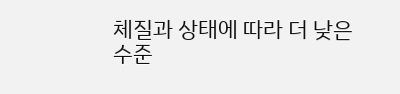체질과 상태에 따라 더 낮은 수준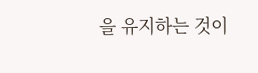을 유지하는 것이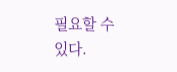필요할 수 있다.